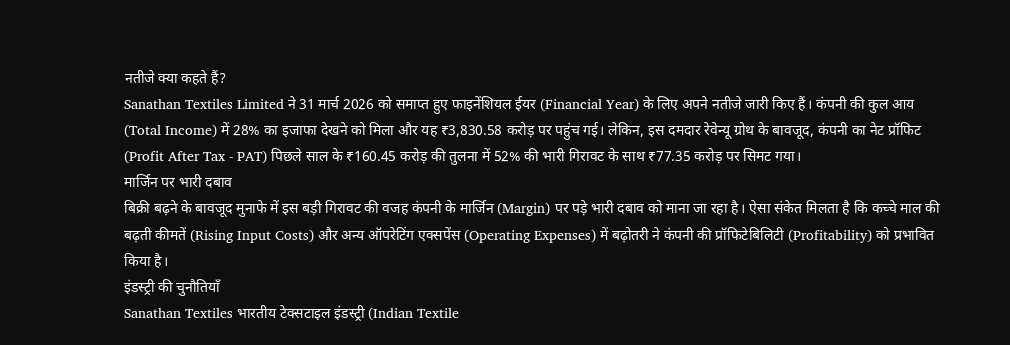नतीजे क्या कहते हैं?
Sanathan Textiles Limited ने 31 मार्च 2026 को समाप्त हुए फाइनेंशियल ईयर (Financial Year) के लिए अपने नतीजे जारी किए हैं। कंपनी की कुल आय (Total Income) में 28% का इजाफा देखने को मिला और यह ₹3,830.58 करोड़ पर पहुंच गई। लेकिन, इस दमदार रेवेन्यू ग्रोथ के बावजूद, कंपनी का नेट प्रॉफिट (Profit After Tax - PAT) पिछले साल के ₹160.45 करोड़ की तुलना में 52% की भारी गिरावट के साथ ₹77.35 करोड़ पर सिमट गया।
मार्जिन पर भारी दबाव
बिक्री बढ़ने के बावजूद मुनाफे में इस बड़ी गिरावट की वजह कंपनी के मार्जिन (Margin) पर पड़े भारी दबाव को माना जा रहा है। ऐसा संकेत मिलता है कि कच्चे माल की बढ़ती कीमतें (Rising Input Costs) और अन्य ऑपरेटिंग एक्सपेंस (Operating Expenses) में बढ़ोतरी ने कंपनी की प्रॉफिटेबिलिटी (Profitability) को प्रभावित किया है।
इंडस्ट्री की चुनौतियाँ
Sanathan Textiles भारतीय टेक्सटाइल इंडस्ट्री (Indian Textile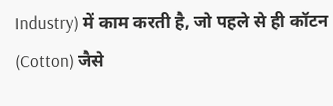Industry) में काम करती है, जो पहले से ही कॉटन (Cotton) जैसे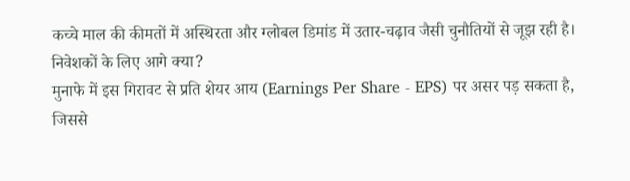कच्चे माल की कीमतों में अस्थिरता और ग्लोबल डिमांड में उतार-चढ़ाव जैसी चुनौतियों से जूझ रही है।
निवेशकों के लिए आगे क्या?
मुनाफे में इस गिरावट से प्रति शेयर आय (Earnings Per Share - EPS) पर असर पड़ सकता है, जिससे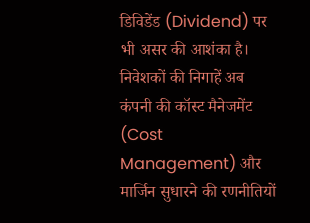डिविडेंड (Dividend) पर भी असर की आशंका है। निवेशकों की निगाहें अब कंपनी की कॉस्ट मैनेजमेंट (Cost Management) और मार्जिन सुधारने की रणनीतियों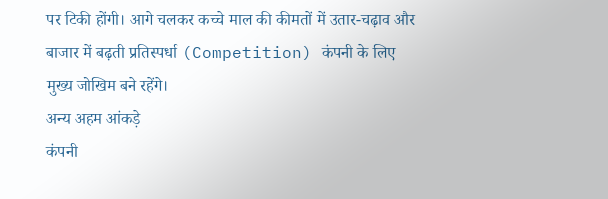पर टिकी होंगी। आगे चलकर कच्चे माल की कीमतों में उतार-चढ़ाव और बाजार में बढ़ती प्रतिस्पर्धा (Competition) कंपनी के लिए मुख्य जोखिम बने रहेंगे।
अन्य अहम आंकड़े
कंपनी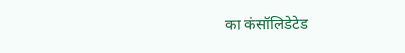का कंसॉलिडेटेड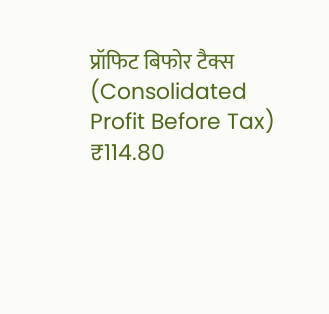प्रॉफिट बिफोर टैक्स (Consolidated Profit Before Tax) ₹114.80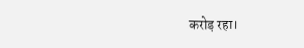करोड़ रहा।